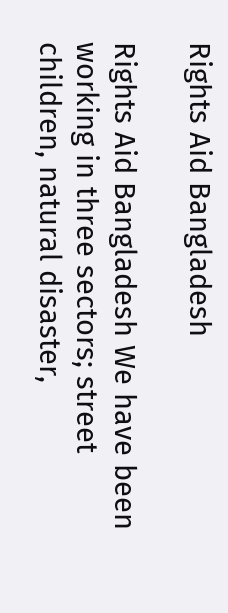Rights Aid Bangladesh

Rights Aid Bangladesh We have been working in three sectors; street children, natural disaster,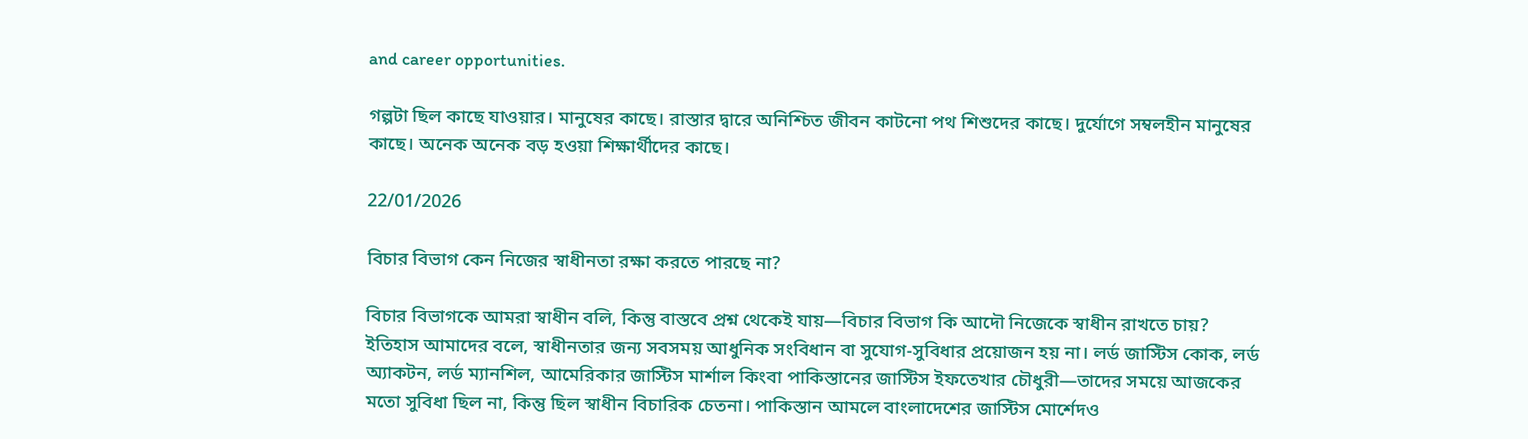and career opportunities.

গল্পটা ছিল কাছে যাওয়ার। মানুষের কাছে। রাস্তার দ্বারে অনিশ্চিত জীবন কাটনো পথ শিশুদের কাছে। দুর্যোগে সম্বলহীন মানুষের কাছে। অনেক অনেক বড় হওয়া শিক্ষার্থীদের কাছে।

22/01/2026

বিচার বিভাগ কেন নিজের স্বাধীনতা রক্ষা করতে পারছে না?

বিচার বিভাগকে আমরা স্বাধীন বলি, কিন্তু বাস্তবে প্রশ্ন থেকেই যায়—বিচার বিভাগ কি আদৌ নিজেকে স্বাধীন রাখতে চায়? ইতিহাস আমাদের বলে, স্বাধীনতার জন্য সবসময় আধুনিক সংবিধান বা সুযোগ-সুবিধার প্রয়োজন হয় না। লর্ড জাস্টিস কোক, লর্ড অ্যাকটন, লর্ড ম্যানশিল, আমেরিকার জাস্টিস মার্শাল কিংবা পাকিস্তানের জাস্টিস ইফতেখার চৌধুরী—তাদের সময়ে আজকের মতো সুবিধা ছিল না, কিন্তু ছিল স্বাধীন বিচারিক চেতনা। পাকিস্তান আমলে বাংলাদেশের জাস্টিস মোর্শেদও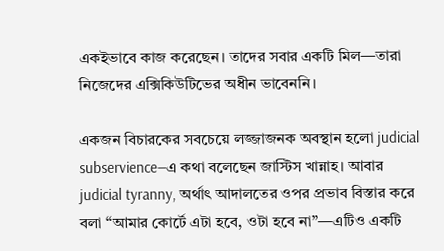একইভাবে কাজ করেছেন। তাদের সবার একটি মিল—তারা নিজেদের এক্সিকিউটিভের অধীন ভাবেননি।

একজন বিচারকের সবচেয়ে লজ্জাজনক অবস্থান হলো judicial subservience—এ কথা বলেছেন জাস্টিস খান্নাহ। আবার judicial tyranny, অর্থাৎ আদালতের ওপর প্রভাব বিস্তার করে বলা “আমার কোর্টে এটা হবে, ওটা হবে না”—এটিও একটি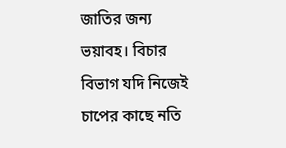জাতির জন্য ভয়াবহ। বিচার বিভাগ যদি নিজেই চাপের কাছে নতি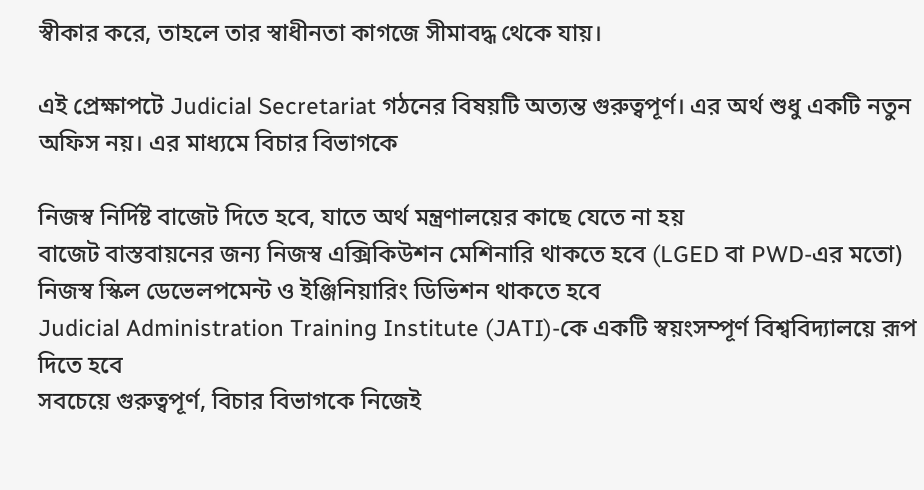স্বীকার করে, তাহলে তার স্বাধীনতা কাগজে সীমাবদ্ধ থেকে যায়।

এই প্রেক্ষাপটে Judicial Secretariat গঠনের বিষয়টি অত্যন্ত গুরুত্বপূর্ণ। এর অর্থ শুধু একটি নতুন অফিস নয়। এর মাধ্যমে বিচার বিভাগকে

নিজস্ব নির্দিষ্ট বাজেট দিতে হবে, যাতে অর্থ মন্ত্রণালয়ের কাছে যেতে না হয়
বাজেট বাস্তবায়নের জন্য নিজস্ব এক্সিকিউশন মেশিনারি থাকতে হবে (LGED বা PWD-এর মতো)
নিজস্ব স্কিল ডেভেলপমেন্ট ও ইঞ্জিনিয়ারিং ডিভিশন থাকতে হবে
Judicial Administration Training Institute (JATI)-কে একটি স্বয়ংসম্পূর্ণ বিশ্ববিদ্যালয়ে রূপ দিতে হবে
সবচেয়ে গুরুত্বপূর্ণ, বিচার বিভাগকে নিজেই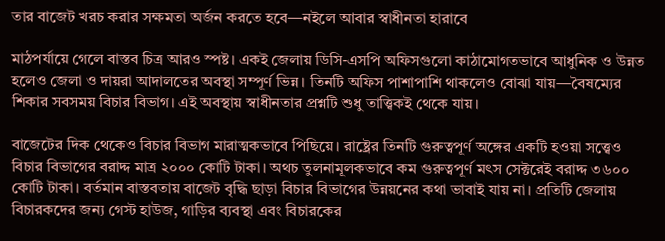তার বাজেট খরচ করার সক্ষমতা অর্জন করতে হবে—নইলে আবার স্বাধীনতা হারাবে

মাঠপর্যায়ে গেলে বাস্তব চিত্র আরও স্পষ্ট। একই জেলায় ডিসি-এসপি অফিসগুলো কাঠামোগতভাবে আধুনিক ও উন্নত হলেও জেলা ও দায়রা আদালতের অবস্থা সম্পূর্ণ ভিন্ন। তিনটি অফিস পাশাপাশি থাকলেও বোঝা যায়—বৈষম্যের শিকার সবসময় বিচার বিভাগ। এই অবস্থায় স্বাধীনতার প্রশ্নটি শুধু তাত্ত্বিকই থেকে যায়।

বাজেটের দিক থেকেও বিচার বিভাগ মারাত্মকভাবে পিছিয়ে। রাষ্ট্রের তিনটি গুরুত্বপূর্ণ অঙ্গের একটি হওয়া সত্ত্বেও বিচার বিভাগের বরাদ্দ মাত্র ২০০০ কোটি টাকা। অথচ তুলনামূলকভাবে কম গুরুত্বপূর্ণ মৎস সেক্টরেই বরাদ্দ ৩৬০০ কোটি টাকা। বর্তমান বাস্তবতায় বাজেট বৃদ্ধি ছাড়া বিচার বিভাগের উন্নয়নের কথা ভাবাই যায় না। প্রতিটি জেলায় বিচারকদের জন্য গেস্ট হাউজ, গাড়ির ব্যবস্থা এবং বিচারকের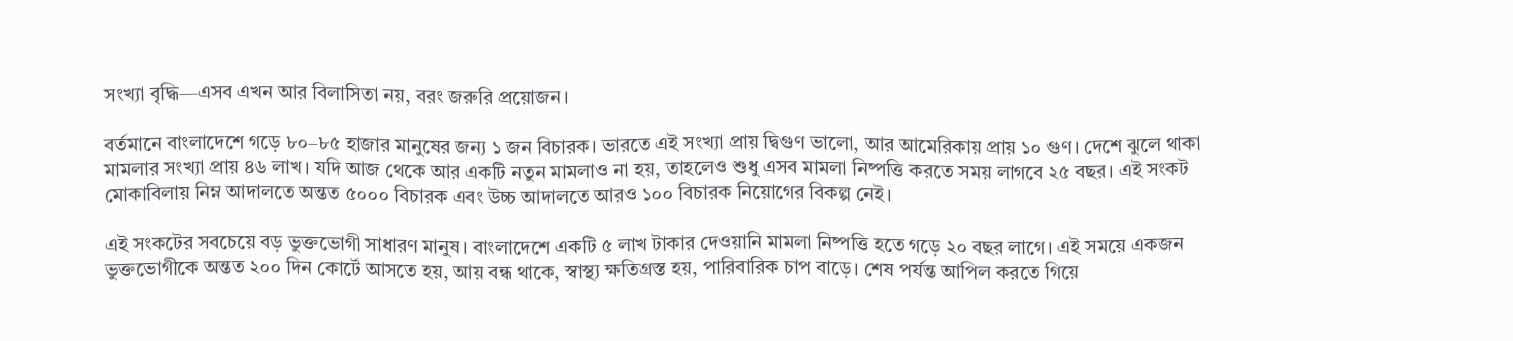সংখ্যা বৃদ্ধি—এসব এখন আর বিলাসিতা নয়, বরং জরুরি প্রয়োজন।

বর্তমানে বাংলাদেশে গড়ে ৮০–৮৫ হাজার মানুষের জন্য ১ জন বিচারক। ভারতে এই সংখ্যা প্রায় দ্বিগুণ ভালো, আর আমেরিকায় প্রায় ১০ গুণ। দেশে ঝুলে থাকা মামলার সংখ্যা প্রায় ৪৬ লাখ। যদি আজ থেকে আর একটি নতুন মামলাও না হয়, তাহলেও শুধু এসব মামলা নিষ্পত্তি করতে সময় লাগবে ২৫ বছর। এই সংকট মোকাবিলায় নিম্ন আদালতে অন্তত ৫০০০ বিচারক এবং উচ্চ আদালতে আরও ১০০ বিচারক নিয়োগের বিকল্প নেই।

এই সংকটের সবচেয়ে বড় ভুক্তভোগী সাধারণ মানুষ। বাংলাদেশে একটি ৫ লাখ টাকার দেওয়ানি মামলা নিষ্পত্তি হতে গড়ে ২০ বছর লাগে। এই সময়ে একজন ভুক্তভোগীকে অন্তত ২০০ দিন কোর্টে আসতে হয়, আয় বন্ধ থাকে, স্বাস্থ্য ক্ষতিগ্রস্ত হয়, পারিবারিক চাপ বাড়ে। শেষ পর্যন্ত আপিল করতে গিয়ে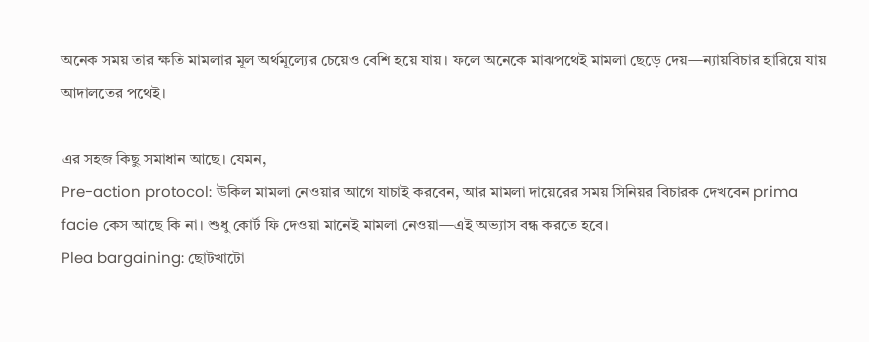অনেক সময় তার ক্ষতি মামলার মূল অর্থমূল্যের চেয়েও বেশি হয়ে যায়। ফলে অনেকে মাঝপথেই মামলা ছেড়ে দেয়—ন্যায়বিচার হারিয়ে যায় আদালতের পথেই।

এর সহজ কিছু সমাধান আছে। যেমন,
Pre-action protocol: উকিল মামলা নেওয়ার আগে যাচাই করবেন, আর মামলা দায়েরের সময় সিনিয়র বিচারক দেখবেন prima facie কেস আছে কি না। শুধু কোর্ট ফি দেওয়া মানেই মামলা নেওয়া—এই অভ্যাস বন্ধ করতে হবে।
Plea bargaining: ছোটখাটো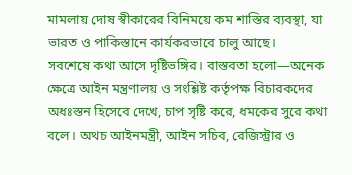মামলায় দোষ স্বীকারের বিনিময়ে কম শাস্তির ব্যবস্থা, যা ভারত ও পাকিস্তানে কার্যকরভাবে চালু আছে।
সবশেষে কথা আসে দৃষ্টিভঙ্গির। বাস্তবতা হলো—অনেক ক্ষেত্রে আইন মন্ত্রণালয় ও সংশ্লিষ্ট কর্তৃপক্ষ বিচারকদের অধঃস্তন হিসেবে দেখে, চাপ সৃষ্টি করে, ধমকের সুরে কথা বলে। অথচ আইনমন্ত্রী, আইন সচিব, রেজিস্ট্রার ও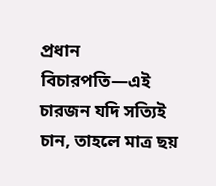প্রধান বিচারপতি—এই চারজন যদি সত্যিই চান, তাহলে মাত্র ছয়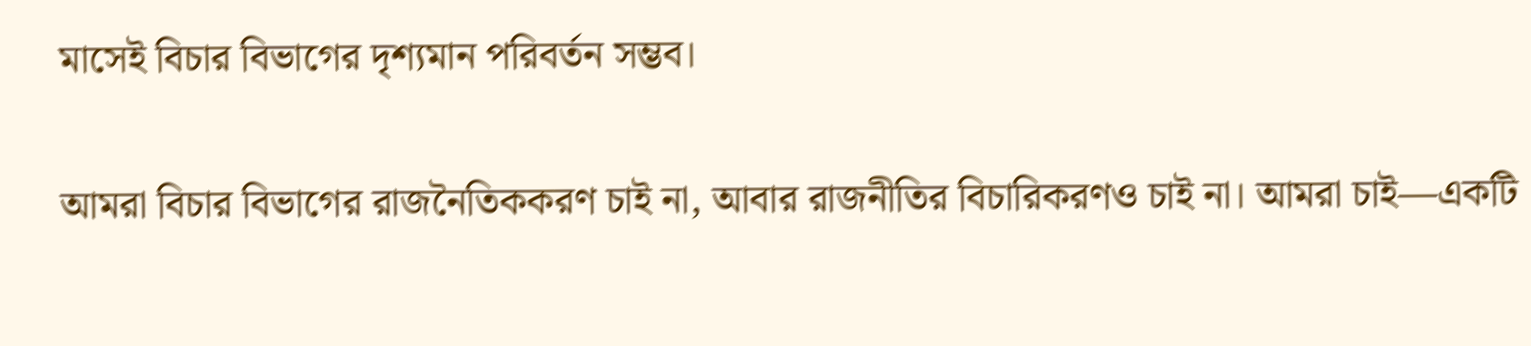মাসেই বিচার বিভাগের দৃশ্যমান পরিবর্তন সম্ভব।

আমরা বিচার বিভাগের রাজনৈতিককরণ চাই না, আবার রাজনীতির বিচারিকরণও চাই না। আমরা চাই—একটি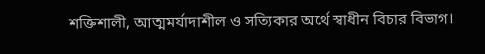শক্তিশালী, আত্মমর্যাদাশীল ও সত্যিকার অর্থে স্বাধীন বিচার বিভাগ।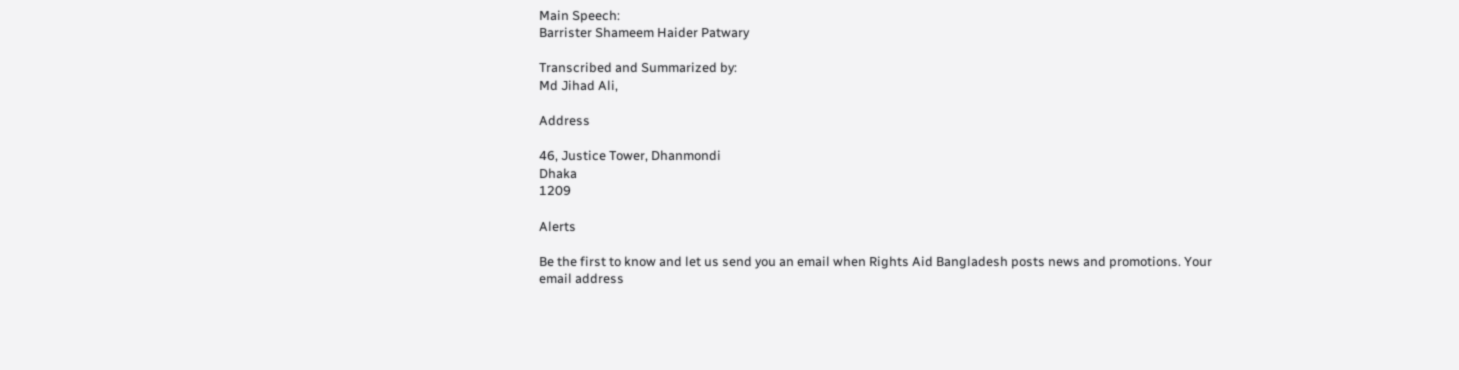Main Speech:
Barrister Shameem Haider Patwary

Transcribed and Summarized by:
Md Jihad Ali,

Address

46, Justice Tower, Dhanmondi
Dhaka
1209

Alerts

Be the first to know and let us send you an email when Rights Aid Bangladesh posts news and promotions. Your email address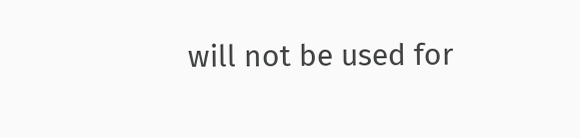will not be used for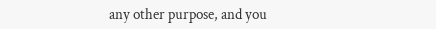any other purpose, and you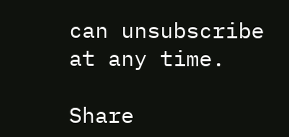can unsubscribe at any time.

Share